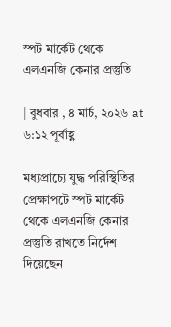স্পট মার্কেট থেকে এলএনজি কেনার প্রস্তুতি

| বুধবার , ৪ মার্চ, ২০২৬ at ৬:১২ পূর্বাহ্ণ

মধ্যপ্রাচ্যে যুদ্ধ পরিস্থিতির প্রেক্ষাপটে স্পট মার্কেট থেকে এলএনজি কেনার প্রস্তুতি রাখতে নির্দেশ দিয়েছেন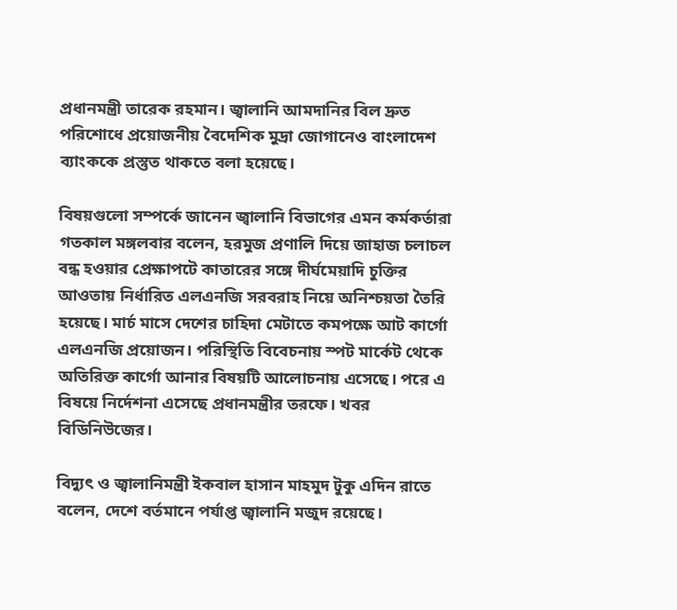প্রধানমন্ত্রী তারেক রহমান। জ্বালানি আমদানির বিল দ্রুত পরিশোধে প্রয়োজনীয় বৈদেশিক মুদ্রা জোগানেও বাংলাদেশ ব্যাংককে প্রস্তুত থাকতে বলা হয়েছে।

বিষয়গুলো সম্পর্কে জানেন জ্বালানি বিভাগের এমন কর্মকর্তারা গতকাল মঙ্গলবার বলেন, হরমুজ প্রণালি দিয়ে জাহাজ চলাচল বন্ধ হওয়ার প্রেক্ষাপটে কাতারের সঙ্গে দীর্ঘমেয়াদি চুক্তির আওতায় নির্ধারিত এলএনজি সরবরাহ নিয়ে অনিশ্চয়তা তৈরি হয়েছে। মার্চ মাসে দেশের চাহিদা মেটাতে কমপক্ষে আট কার্গো এলএনজি প্রয়োজন। পরিস্থিতি বিবেচনায় স্পট মার্কেট থেকে অতিরিক্ত কার্গো আনার বিষয়টি আলোচনায় এসেছে। পরে এ বিষয়ে নির্দেশনা এসেছে প্রধানমন্ত্রীর তরফে। খবর বিডিনিউজের।

বিদ্যুৎ ও জ্বালানিমন্ত্রী ইকবাল হাসান মাহমুদ টুকু এদিন রাতে বলেন, দেশে বর্তমানে পর্যাপ্ত জ্বালানি মজুদ রয়েছে।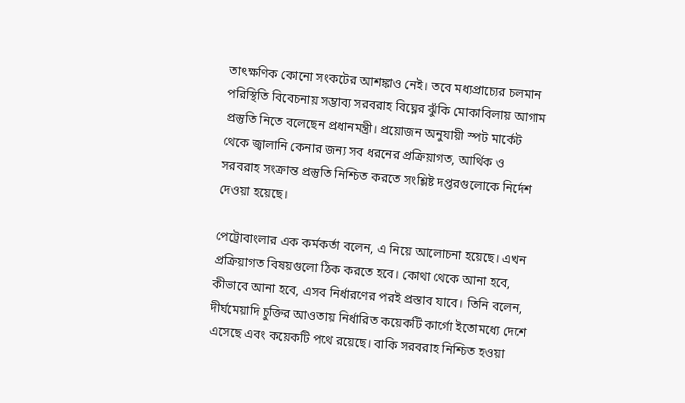তাৎক্ষণিক কোনো সংকটের আশঙ্কাও নেই। তবে মধ্যপ্রাচ্যের চলমান পরিস্থিতি বিবেচনায় সম্ভাব্য সরবরাহ বিঘ্নের ঝুঁকি মোকাবিলায় আগাম প্রস্তুতি নিতে বলেছেন প্রধানমন্ত্রী। প্রয়োজন অনুযায়ী স্পট মার্কেট থেকে জ্বালানি কেনার জন্য সব ধরনের প্রক্রিয়াগত, আর্থিক ও সরবরাহ সংক্রান্ত প্রস্তুতি নিশ্চিত করতে সংশ্লিষ্ট দপ্তরগুলোকে নির্দেশ দেওয়া হয়েছে।

পেট্রোবাংলার এক কর্মকর্তা বলেন, এ নিয়ে আলোচনা হয়েছে। এখন প্রক্রিয়াগত বিষয়গুলো ঠিক করতে হবে। কোথা থেকে আনা হবে, কীভাবে আনা হবে, এসব নির্ধারণের পরই প্রস্তাব যাবে। তিনি বলেন, দীর্ঘমেয়াদি চুক্তির আওতায় নির্ধারিত কয়েকটি কার্গো ইতোমধ্যে দেশে এসেছে এবং কয়েকটি পথে রয়েছে। বাকি সরবরাহ নিশ্চিত হওয়া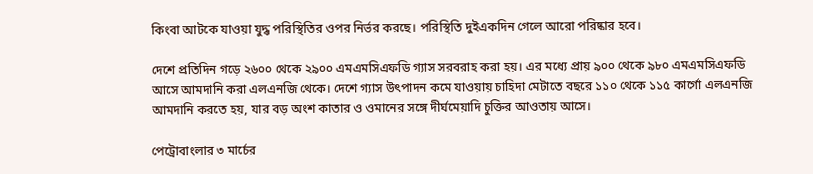কিংবা আটকে যাওয়া যুদ্ধ পরিস্থিতির ওপর নির্ভর করছে। পরিস্থিতি দুইএকদিন গেলে আরো পরিষ্কার হবে।

দেশে প্রতিদিন গড়ে ২৬০০ থেকে ২৯০০ এমএমসিএফডি গ্যাস সরবরাহ করা হয়। এর মধ্যে প্রায় ৯০০ থেকে ৯৮০ এমএমসিএফডি আসে আমদানি করা এলএনজি থেকে। দেশে গ্যাস উৎপাদন কমে যাওয়ায় চাহিদা মেটাতে বছরে ১১০ থেকে ১১৫ কার্গো এলএনজি আমদানি করতে হয়, যার বড় অংশ কাতার ও ওমানের সঙ্গে দীর্ঘমেয়াদি চুক্তির আওতায় আসে।

পেট্রোবাংলার ৩ মার্চের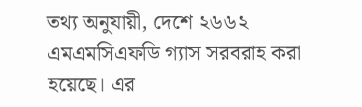তথ্য অনুযায়ী, দেশে ২৬৬২ এমএমসিএফডি গ্যাস সরবরাহ করা হয়েছে। এর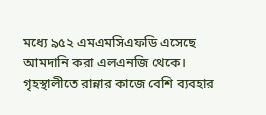মধ্যে ৯৫২ এমএমসিএফডি এসেছে আমদানি করা এলএনজি থেকে। গৃহস্থালীতে রান্নার কাজে বেশি ব্যবহার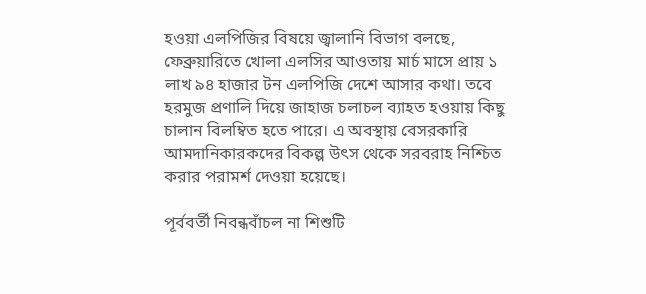হওয়া এলপিজির বিষয়ে জ্বালানি বিভাগ বলছে, ফেব্রুয়ারিতে খোলা এলসির আওতায় মার্চ মাসে প্রায় ১ লাখ ৯৪ হাজার টন এলপিজি দেশে আসার কথা। তবে হরমুজ প্রণালি দিয়ে জাহাজ চলাচল ব্যাহত হওয়ায় কিছু চালান বিলম্বিত হতে পারে। এ অবস্থায় বেসরকারি আমদানিকারকদের বিকল্প উৎস থেকে সরবরাহ নিশ্চিত করার পরামর্শ দেওয়া হয়েছে।

পূর্ববর্তী নিবন্ধবাঁচল না শিশুটি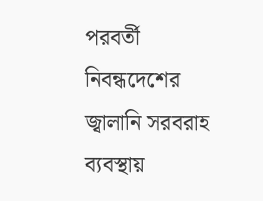পরবর্তী নিবন্ধদেশের জ্বালানি সরবরাহ ব্যবস্থায়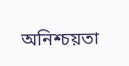অনিশ্চয়তা